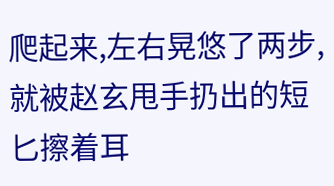爬起来,左右晃悠了两步,就被赵玄甩手扔出的短匕擦着耳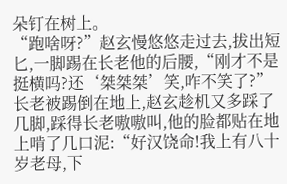朵钉在树上。
“跑啥呀?”赵玄慢悠悠走过去,拔出短匕,一脚踢在长老他的后腰,“刚才不是挺横吗?还‘桀桀桀’笑,咋不笑了?”
长老被踢倒在地上,赵玄趁机又多踩了几脚,踩得长老嗷嗷叫,他的脸都贴在地上啃了几口泥:“好汉饶命!我上有八十岁老母,下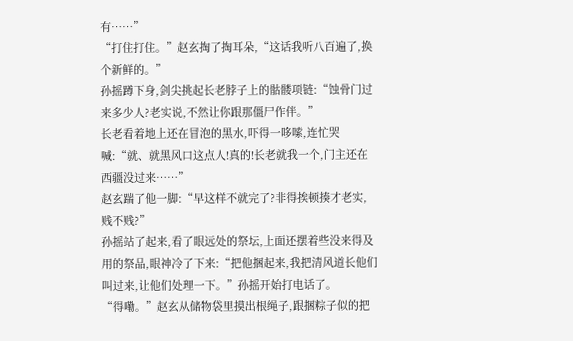有……”
“打住打住。”赵玄掏了掏耳朵,“这话我听八百遍了,换个新鲜的。”
孙摇蹲下身,剑尖挑起长老脖子上的骷髅项链:“蚀骨门过来多少人?老实说,不然让你跟那僵尸作伴。”
长老看着地上还在冒泡的黑水,吓得一哆嗦,连忙哭喊:“就、就黑风口这点人!真的!长老就我一个,门主还在西疆没过来……”
赵玄踹了他一脚:“早这样不就完了?非得挨顿揍才老实,贱不贱?”
孙摇站了起来,看了眼远处的祭坛,上面还摆着些没来得及用的祭品,眼神冷了下来:“把他捆起来,我把清风道长他们叫过来,让他们处理一下。”孙摇开始打电话了。
“得嘞。”赵玄从储物袋里摸出根绳子,跟捆粽子似的把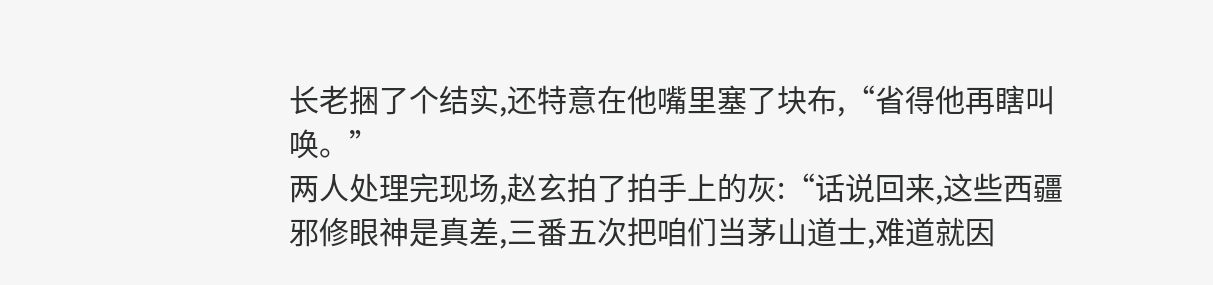长老捆了个结实,还特意在他嘴里塞了块布,“省得他再瞎叫唤。”
两人处理完现场,赵玄拍了拍手上的灰:“话说回来,这些西疆邪修眼神是真差,三番五次把咱们当茅山道士,难道就因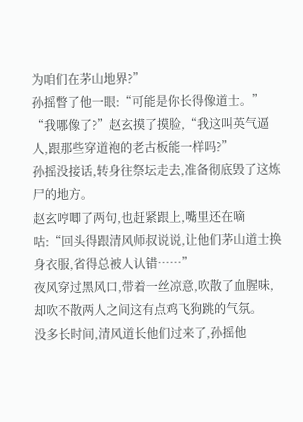为咱们在茅山地界?”
孙摇瞥了他一眼:“可能是你长得像道士。”
“我哪像了?”赵玄摸了摸脸,“我这叫英气逼人,跟那些穿道袍的老古板能一样吗?”
孙摇没接话,转身往祭坛走去,准备彻底毁了这炼尸的地方。
赵玄哼唧了两句,也赶紧跟上,嘴里还在嘀咕:“回头得跟清风师叔说说,让他们茅山道士换身衣服,省得总被人认错……”
夜风穿过黑风口,带着一丝凉意,吹散了血腥味,却吹不散两人之间这有点鸡飞狗跳的气氛。
没多长时间,清风道长他们过来了,孙摇他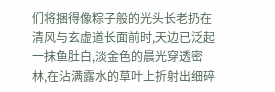们将捆得像粽子般的光头长老扔在清风与玄虚道长面前时,天边已泛起一抹鱼肚白,淡金色的晨光穿透密林,在沾满露水的草叶上折射出细碎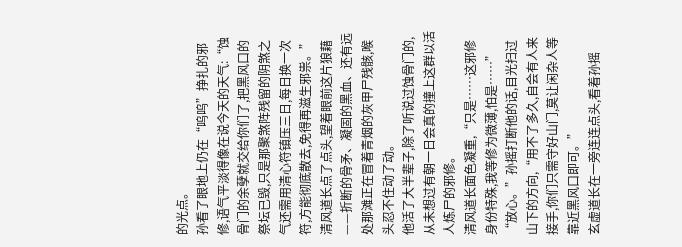的光点。
孙看了眼地上仍在“呜呜”挣扎的邪修,语气平淡得像在说今天的天气:“蚀骨门的余孽就交给你们了,把黑风口的祭坛已毁,只是那聚煞阵残留的阴煞之气还需用清心符镇压三日,每日换一次符,方能彻底散去,免得再滋生邪祟。”
清风道长点了点头,望着眼前这片狼藉——折断的骨矛、凝固的黑血、还有远处那滩正在冒着青烟的灰甲尸残骸,喉头忍不住动了动。
他活了大半辈子,除了听说过蚀骨门的,从未想过有朝一日会真的撞上这群以活人炼尸的邪修。
清风道长面色凝重,“只是……这邪修身份特殊,我等修为微薄,怕是……”
“放心。”孙摇打断他的话,目光扫过山下的方向,“用不了多久,自会有人来接手,你们只需守好山门,莫让闲杂人等靠近黑风口即可。”
玄虚道长在一旁连连点头,看着孙摇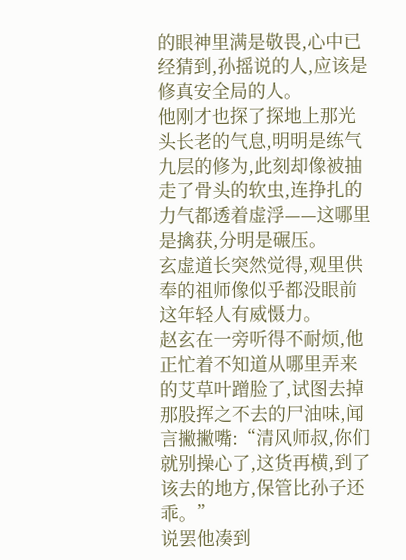的眼神里满是敬畏,心中已经猜到,孙摇说的人,应该是修真安全局的人。
他刚才也探了探地上那光头长老的气息,明明是练气九层的修为,此刻却像被抽走了骨头的软虫,连挣扎的力气都透着虚浮——这哪里是擒获,分明是碾压。
玄虚道长突然觉得,观里供奉的祖师像似乎都没眼前这年轻人有威慑力。
赵玄在一旁听得不耐烦,他正忙着不知道从哪里弄来的艾草叶蹭脸了,试图去掉那股挥之不去的尸油味,闻言撇撇嘴:“清风师叔,你们就别操心了,这货再横,到了该去的地方,保管比孙子还乖。”
说罢他凑到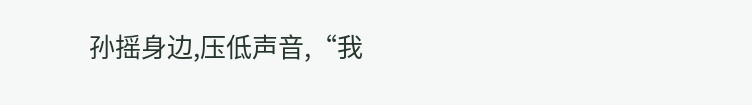孙摇身边,压低声音,“我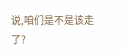说,咱们是不是该走了?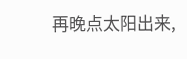再晚点太阳出来,